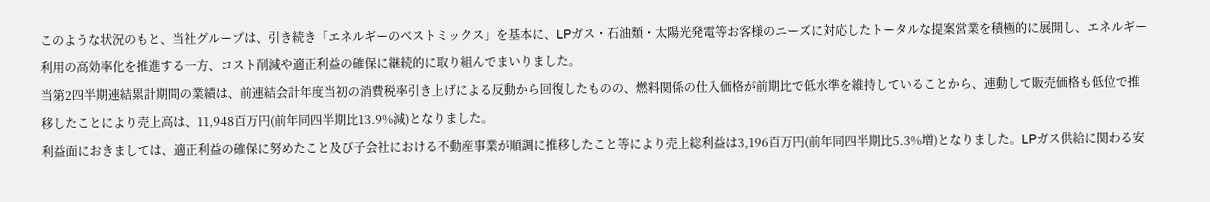このような状況のもと、当社グループは、引き続き「エネルギーのベストミックス」を基本に、LPガス・石油類・太陽光発電等お客様のニーズに対応したトータルな提案営業を積極的に展開し、エネルギー利用の高効率化を推進する一方、コスト削減や適正利益の確保に継続的に取り組んでまいりました。
当第2四半期連結累計期間の業績は、前連結会計年度当初の消費税率引き上げによる反動から回復したものの、燃料関係の仕入価格が前期比で低水準を維持していることから、連動して販売価格も低位で推移したことにより売上高は、11,948百万円(前年同四半期比13.9%減)となりました。
利益面におきましては、適正利益の確保に努めたこと及び子会社における不動産事業が順調に推移したこと等により売上総利益は3,196百万円(前年同四半期比5.3%増)となりました。LPガス供給に関わる安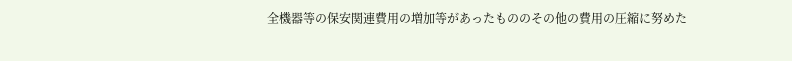全機器等の保安関連費用の増加等があったもののその他の費用の圧縮に努めた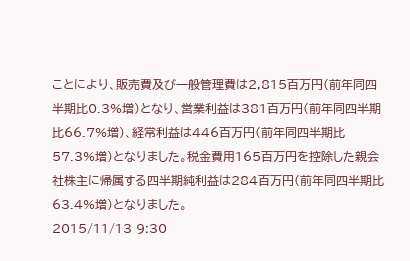ことにより、販売費及び一般管理費は2,815百万円(前年同四半期比0.3%増)となり、営業利益は381百万円(前年同四半期比66.7%増)、経常利益は446百万円(前年同四半期比57.3%増)となりました。税金費用165百万円を控除した親会社株主に帰属する四半期純利益は284百万円(前年同四半期比63.4%増)となりました。
2015/11/13 9:30